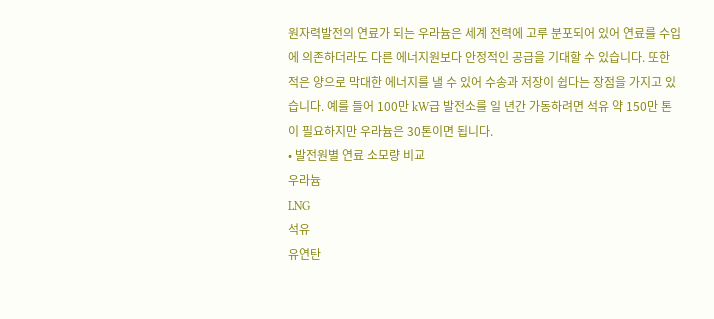원자력발전의 연료가 되는 우라늄은 세계 전력에 고루 분포되어 있어 연료를 수입에 의존하더라도 다른 에너지원보다 안정적인 공급을 기대할 수 있습니다. 또한 적은 양으로 막대한 에너지를 낼 수 있어 수송과 저장이 쉽다는 장점을 가지고 있습니다. 예를 들어 100만 kW급 발전소를 일 년간 가동하려면 석유 약 150만 톤이 필요하지만 우라늄은 30톤이면 됩니다.
• 발전원별 연료 소모량 비교
우라늄
LNG
석유
유연탄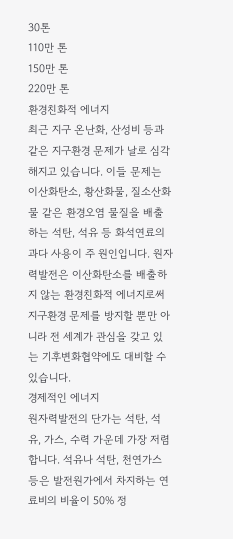30톤
110만 톤
150만 톤
220만 톤
환경친화적 에너지
최근 지구 온난화, 산성비 등과 같은 지구환경 문제가 날로 심각해지고 있습니다. 이들 문제는 이산화탄소, 황산화물, 질소산화물 같은 환경오염 물질을 배출하는 석탄, 석유 등 화석연료의 과다 사용이 주 원인입니다. 원자력발전은 이산화탄소를 배출하지 않는 환경친화적 에너지로써 지구환경 문제를 방지할 뿐만 아니라 전 세계가 관심을 갖고 있는 기후변화협약에도 대비할 수 있습니다.
경제적인 에너지
원자력발전의 단가는 석탄, 석유, 가스, 수력 가운데 가장 저렴합니다. 석유나 석탄, 천연가스 등은 발전원가에서 차지하는 연료비의 비율이 50% 정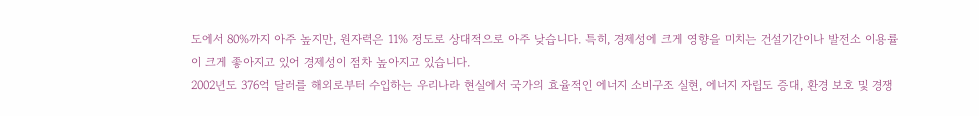도에서 80%까지 아주 높지만, 원자력은 11% 정도로 상대적으로 아주 낮습니다. 특히, 경제성에 크게 영향을 미치는 건설기간이나 발전소 이용률이 크게 좋아지고 있어 경제성이 점차 높아지고 있습니다.
2002년도 376억 달러를 해외로부터 수입하는 우리나라 현실에서 국가의 효율적인 에너지 소비구조 실현, 에너지 자립도 증대, 환경 보호 및 경쟁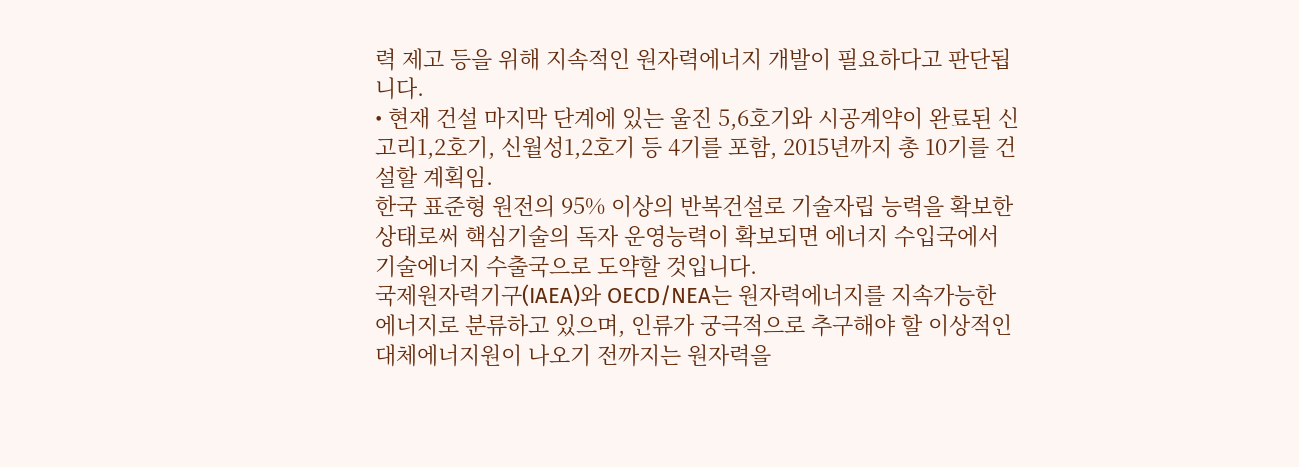력 제고 등을 위해 지속적인 원자력에너지 개발이 필요하다고 판단됩니다.
• 현재 건설 마지막 단계에 있는 울진 5,6호기와 시공계약이 완료된 신고리1,2호기, 신월성1,2호기 등 4기를 포함, 2015년까지 총 10기를 건설할 계획임.
한국 표준형 원전의 95% 이상의 반복건설로 기술자립 능력을 확보한 상태로써 핵심기술의 독자 운영능력이 확보되면 에너지 수입국에서 기술에너지 수출국으로 도약할 것입니다.
국제원자력기구(IAEA)와 OECD/NEA는 원자력에너지를 지속가능한 에너지로 분류하고 있으며, 인류가 궁극적으로 추구해야 할 이상적인 대체에너지원이 나오기 전까지는 원자력을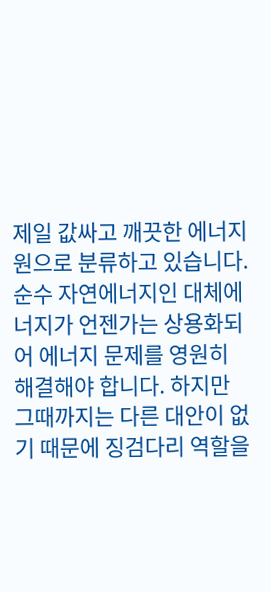제일 값싸고 깨끗한 에너지원으로 분류하고 있습니다. 순수 자연에너지인 대체에너지가 언젠가는 상용화되어 에너지 문제를 영원히 해결해야 합니다. 하지만 그때까지는 다른 대안이 없기 때문에 징검다리 역할을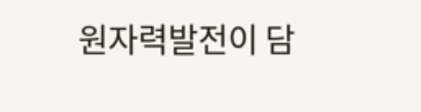원자력발전이 담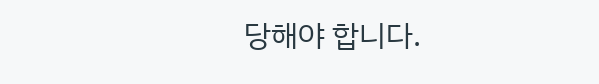당해야 합니다.